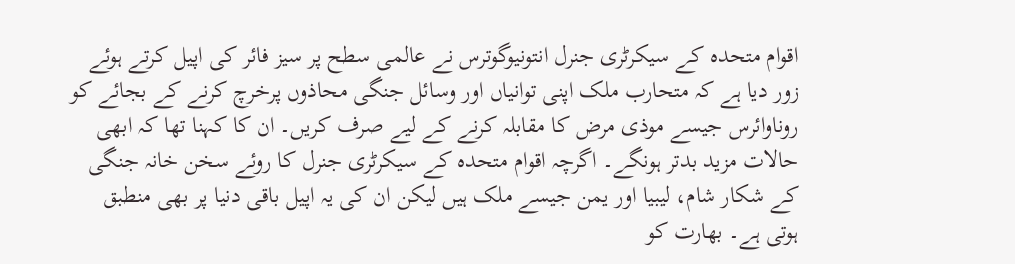اقوام متحدہ کے سیکرٹری جنرل انتونیوگوترس نے عالمی سطح پر سیز فائر کی اپیل کرتے ہوئے زور دیا ہے کہ متحارب ملک اپنی توانیاں اور وسائل جنگی محاذوں پرخرچ کرنے کے بجائے کو روناوائرس جیسے موذی مرض کا مقابلہ کرنے کے لیے صرف کریں۔ ان کا کہنا تھا کہ ابھی حالات مزید بدتر ہونگے۔ اگرچہ اقوام متحدہ کے سیکرٹری جنرل کا روئے سخن خانہ جنگی کے شکار شام، لیبیا اور یمن جیسے ملک ہیں لیکن ان کی یہ اپیل باقی دنیا پر بھی منطبق ہوتی ہے۔ بھارت کو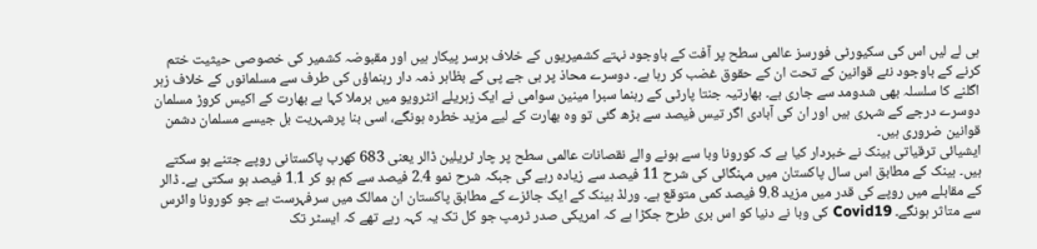ہی لے لیں اس کی سکیورٹی فورسز عالمی سطح پر آفت کے باوجود نہتے کشمیریوں کے خلاف برسر پیکار ہیں اور مقبوضہ کشمیر کی خصوصی حیثیت ختم کرنے کے باوجود نئے قوانین کے تحت ان کے حقوق غضب کر رہا ہے۔ دوسرے محاذ پر بی جے پی کے بظاہر ذمہ دار رہنماؤں کی طرف سے مسلمانوں کے خلاف زہر اگلنے کا سلسلہ بھی شدومد سے جاری ہے۔ بھارتیہ جنتا پارٹی کے رہنما سبرا مینین سوامی نے ایک زہریلے انٹرویو میں برملا کہا ہے بھارت کے اکیس کروڑ مسلمان دوسرے درجے کے شہری ہیں اور ان کی آبادی اگر تیس فیصد سے بڑھ گئی تو وہ بھارت کے لیے مزید خطرہ ہونگے، اسی بنا پرشہریت بل جیسے مسلمان دشمن قوانین ضروری ہیں۔
ایشیائی ترقیاتی بینک نے خبردار کیا ہے کہ کورونا وبا سے ہونے والے نقصانات عالمی سطح پر چار ٹریلین ڈالر یعنی 683 کھرب پاکستانی روپے جتنے ہو سکتے ہیں۔ بینک کے مطابق اس سال پاکستان میں مہنگائی کی شرح 11 فیصد سے زیادہ رہے گی جبکہ شرح نمو 2.4 فیصد سے کم ہو کر 1.1 فیصد ہو سکتی ہے۔ ڈالر کے مقابلے میں روپے کی قدر میں مزید 9.8 فیصد کمی متوقع ہے۔ ورلڈ بینک کے ایک جائزے کے مطابق پاکستان ان ممالک میں سرفہرست ہے جو کورونا وائرس سے متاثر ہونگے۔ Covid19 کی وبا نے دنیا کو اس بری طرح جکڑا ہے کہ امریکی صدر ٹرمپ جو کل تک یہ کہہ رہے تھے کہ ایسٹر تک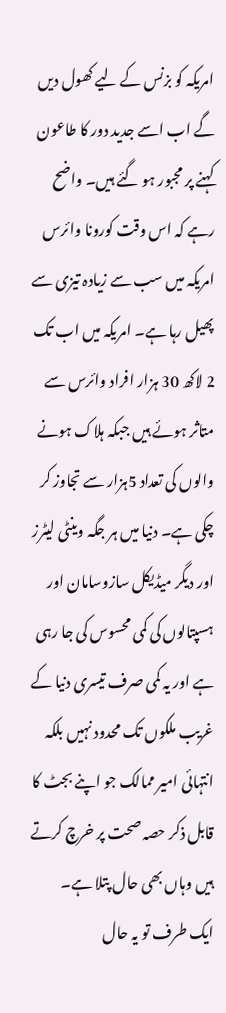امریکہ کو بزنس کے لیے کھول دیں گے اب اسے جدید دور کا طاعون کہنے پر مجبور ہو گئے ہیں۔ واضح رہے کہ اس وقت کورونا وائرس امریکہ میں سب سے زیادہ تیزی سے پھیل رہا ہے۔ امریکہ میں اب تک 2 لاکھ 30 ہزار افراد وائرس سے متاثر ہوئے ہیں جبکہ ہلاک ہونے والوں کی تعداد 5ہزار سے تجاوز کر چکی ہے۔ دنیا میں ہر جگہ وینٹی لیٹرز اور دیگر میڈیکل سازوسامان اور ہسپتالوں کی کمی محسوس کی جا رہی ہے اور یہ کمی صرف تیسری دنیا کے غریب ملکوں تک محدود نہیں بلکہ انتہائی امیر ممالک جو اپنے بجٹ کا قابل ذکر حصہ صحت پر خرچ کرتے ہیں وہاں بھی حال پتلا ہے۔
ایک طرف تو یہ حال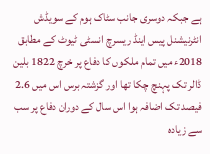ہے جبکہ دوسری جانب سٹاک ہوم کے سویڈش انٹرنیشنل پیس اینڈ ریسرچ انسٹی ٹیوٹ کے مطابق 2018ء میں تمام ملکوں کا دفاع پر خرچ 1822 بلین ڈالر تک پہنچ چکا تھا اور گزشتہ برس اس میں 2.6 فیصد تک اضافہ ہوا اس سال کے دوران دفاع پر سب سے زیادہ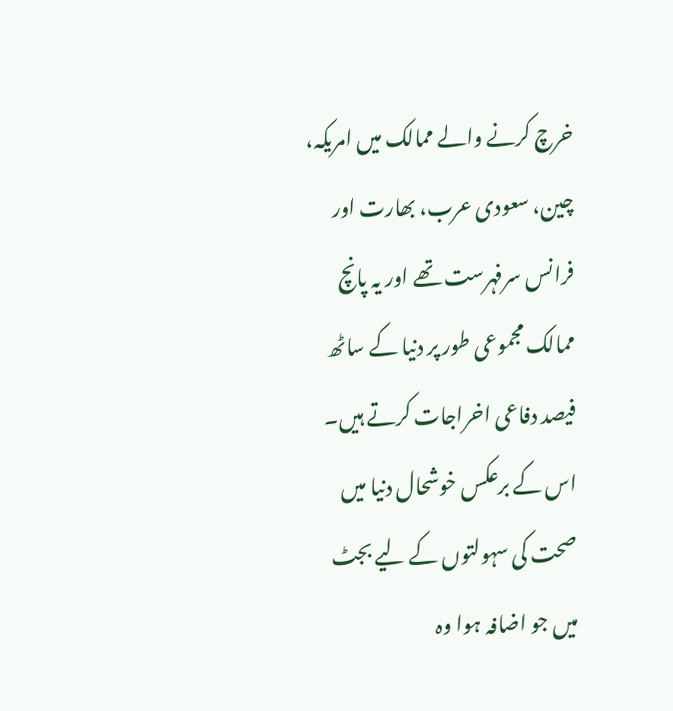خرچ کرنے والے ممالک میں امریکہ، چین، سعودی عرب، بھارت اور فرانس سرفہرست تھے اور یہ پانچ ممالک مجموعی طور پر دنیا کے ساٹھ فیصد دفاعی اخراجات کرتے ہیں۔ اس کے برعکس خوشحال دنیا میں صحت کی سہولتوں کے لیے بجٹ میں جو اضافہ ہوا وہ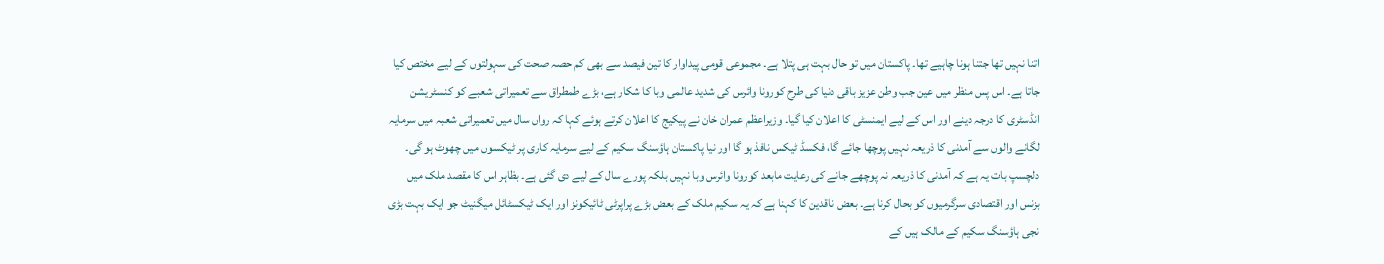اتنا نہیں تھا جتنا ہونا چاہیے تھا۔ پاکستان میں تو حال بہت ہی پتلا ہے۔ مجموعی قومی پیداوار کا تین فیصد سے بھی کم حصہ صحت کی سہولتوں کے لیے مختص کیا جاتا ہے۔ اس پس منظر میں عین جب وطن عزیز باقی دنیا کی طرح کورونا وائرس کی شدید عالمی وبا کا شکار ہے، بڑے طمطراق سے تعمیراتی شعبے کو کنسٹریشن انڈسٹری کا درجہ دینے اور اس کے لیے ایمنسٹی کا اعلان کیا گیا۔ وزیراعظم عمران خان نے پیکیج کا اعلان کرتے ہوئے کہا کہ رواں سال میں تعمیراتی شعبہ میں سرمایہ لگانے والوں سے آمدنی کا ذریعہ نہیں پوچھا جائے گا، فکسڈ ٹیکس نافذ ہو گا اور نیا پاکستان ہاؤسنگ سکیم کے لیے سرمایہ کاری پر ٹیکسوں میں چھوٹ ہو گی۔ دلچسپ بات یہ ہے کہ آمدنی کا ذریعہ نہ پوچھے جانے کی رعایت مابعد کورونا وائرس وبا نہیں بلکہ پورے سال کے لیے دی گئی ہے۔ بظاہر اس کا مقصد ملک میں بزنس اور اقتصادی سرگرمیوں کو بحال کرنا ہے۔ بعض ناقدین کا کہنا ہے کہ یہ سکیم ملک کے بعض بڑے پراپرٹی ٹائیکونز اور ایک ٹیکسٹائل میگنیٹ جو ایک بہت بڑی نجی ہاؤسنگ سکیم کے مالک ہیں کے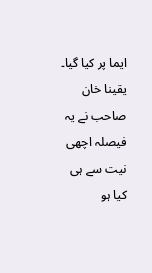ایما پر کیا گیا۔ یقینا خان صاحب نے یہ فیصلہ اچھی نیت سے ہی کیا ہو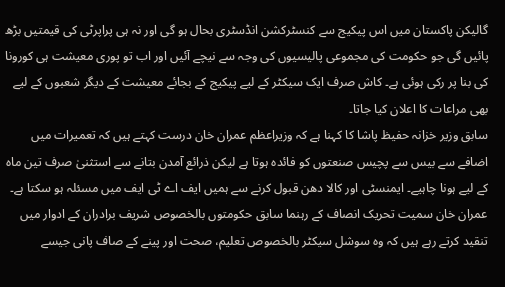گالیکن پاکستان میں اس پیکیج سے کنسٹرکشن انڈسٹری بحال ہو گی اور نہ ہی پراپرٹی کی قیمتیں بڑھ پائیں گی جو حکومت کی مجموعی پالیسیوں کی وجہ سے نیچے آئیں اور اب تو پوری معیشت ہی کورونا کی بنا پر رکی ہوئی ہے۔ کاش صرف ایک سیکٹر کے لیے پیکیج کے بجائے معیشت کے دیگر شعبوں کے لیے بھی مراعات کا اعلان کیا جاتا۔
سابق وزیر خزانہ حفیظ پاشا کا کہنا ہے کہ وزیراعظم عمران خان درست کہتے ہیں کہ تعمیرات میں اضافے سے بیس سے پچیس صنعتوں کو فائدہ ہوتا ہے لیکن ذرائع آمدن بتانے سے استثنیٰ صرف تین ماہ کے لیے ہونا چاہیے۔ ایمنسٹی اور کالا دھن قبول کرنے سے ہمیں ایف اے ٹی ایف میں مسئلہ ہو سکتا ہے۔ عمران خان سمیت تحریک انصاف کے رہنما سابق حکومتوں بالخصوص شریف برادران کے ادوار میں تنقید کرتے رہے ہیں کہ وہ سوشل سیکٹر بالخصوص تعلیم، صحت اور پینے کے صاف پانی جیسے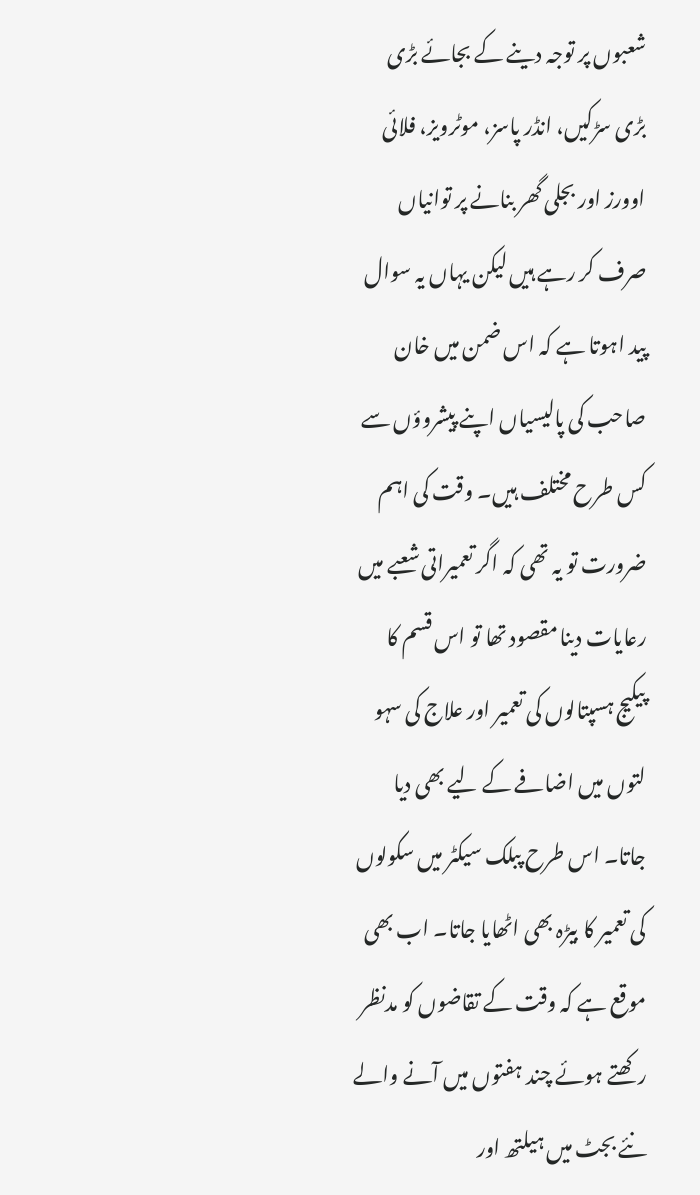شعبوں پر توجہ دینے کے بجائے بڑی بڑی سڑکیں، انڈر پاسز، موٹرویز، فلائی اوورز اور بجلی گھر بنانے پر توانیاں صرف کر رہے ہیں لیکن یہاں یہ سوال پید اہوتا ہے کہ اس ضمن میں خان صاحب کی پالیسیاں اپنے پیشروؤں سے کس طرح مختلف ہیں۔ وقت کی اہم ضرورت تو یہ تھی کہ اگر تعمیراتی شعبے میں رعایات دینا مقصود تھا تو اس قسم کا پیکیج ہسپتالوں کی تعمیر اور علاج کی سہو لتوں میں اضافے کے لیے بھی دیا جاتا۔ اس طرح پبلک سیکٹر میں سکولوں کی تعمیر کا بیڑہ بھی اٹھایا جاتا۔ اب بھی موقع ہے کہ وقت کے تقاضوں کو مدنظر رکھتے ہوئے چند ہفتوں میں آنے والے نئے بجٹ میں ہیلتھ اور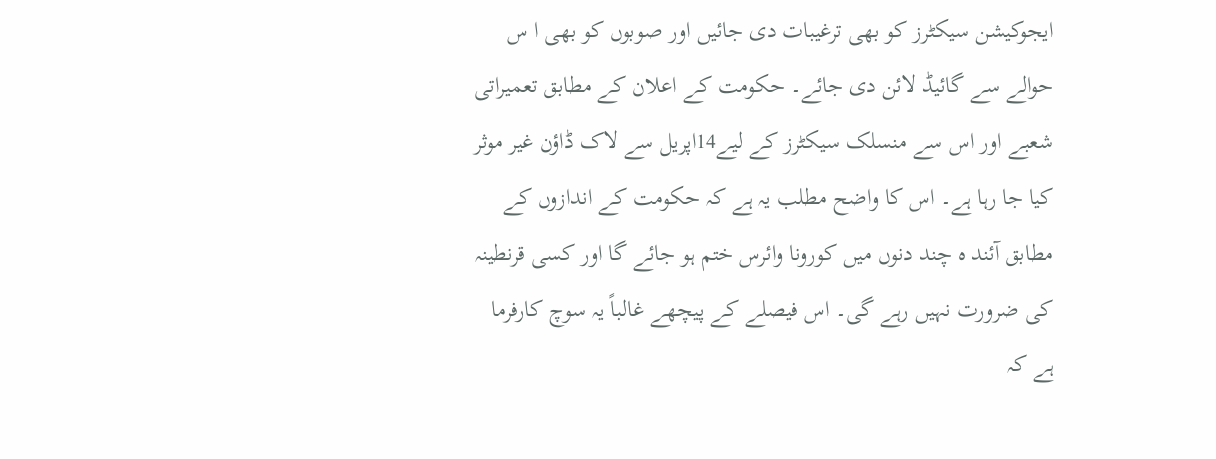ایجوکیشن سیکٹرز کو بھی ترغیبات دی جائیں اور صوبوں کو بھی ا س حوالے سے گائیڈ لائن دی جائے۔ حکومت کے اعلان کے مطابق تعمیراتی شعبے اور اس سے منسلک سیکٹرز کے لیے14اپریل سے لاک ڈاؤن غیر موثر کیا جا رہا ہے۔ اس کا واضح مطلب یہ ہے کہ حکومت کے اندازوں کے مطابق آئند ہ چند دنوں میں کورونا وائرس ختم ہو جائے گا اور کسی قرنطینہ کی ضرورت نہیں رہے گی۔ اس فیصلے کے پیچھے غالباً یہ سوچ کارفرما ہے کہ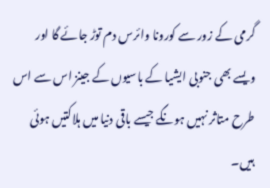گرمی کے زور سے کورونا وائرس دم توڑ جائے گا اور ویسے بھی جنوبی ایشیا کے باسیوں کے جینز اس سے اس طرح متاثر نہیں ہونگے جیسے باقی دنیا میں ہلاکتیں ہوئی ہیں۔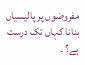مفروضوں پر پالیسیاں بنانا کہاں تک درست ہے؟ ۔